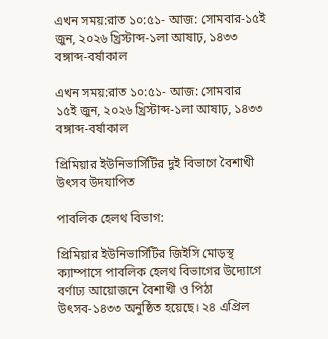এখন সময়:রাত ১০:৫১- আজ: সোমবার-১৫ই জুন, ২০২৬ খ্রিস্টাব্দ-১লা আষাঢ়, ১৪৩৩ বঙ্গাব্দ-বর্ষাকাল

এখন সময়:রাত ১০:৫১- আজ: সোমবার
১৫ই জুন, ২০২৬ খ্রিস্টাব্দ-১লা আষাঢ়, ১৪৩৩ বঙ্গাব্দ-বর্ষাকাল

প্রিমিয়ার ইউনিভার্সিটির দুই বিভাগে বৈশাখী উৎসব উদযাপিত

পাবলিক হেলথ বিভাগ:

প্রিমিয়ার ইউনিভার্সিটির জিইসি মোড়স্থ ক্যাম্পাসে পাবলিক হেলথ বিভাগের উদ্যোগে বর্ণাঢ্য আয়োজনে বৈশাখী ও পিঠা উৎসব-১৪৩৩ অনুষ্ঠিত হয়েছে। ২৪ এপ্রিল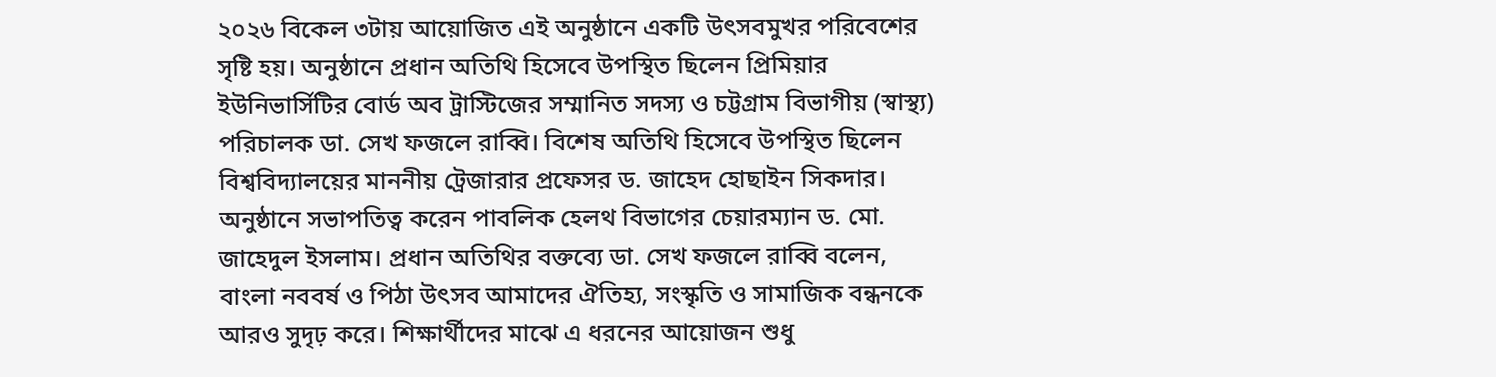২০২৬ বিকেল ৩টায় আয়োজিত এই অনুষ্ঠানে একটি উৎসবমুখর পরিবেশের সৃষ্টি হয়। অনুষ্ঠানে প্রধান অতিথি হিসেবে উপস্থিত ছিলেন প্রিমিয়ার ইউনিভার্সিটির বোর্ড অব ট্রাস্টিজের সম্মানিত সদস্য ও চট্টগ্রাম বিভাগীয় (স্বাস্থ্য) পরিচালক ডা. সেখ ফজলে রাব্বি। বিশেষ অতিথি হিসেবে উপস্থিত ছিলেন বিশ্ববিদ্যালয়ের মাননীয় ট্রেজারার প্রফেসর ড. জাহেদ হোছাইন সিকদার। অনুষ্ঠানে সভাপতিত্ব করেন পাবলিক হেলথ বিভাগের চেয়ারম্যান ড. মো. জাহেদুল ইসলাম। প্রধান অতিথির বক্তব্যে ডা. সেখ ফজলে রাব্বি বলেন, বাংলা নববর্ষ ও পিঠা উৎসব আমাদের ঐতিহ্য, সংস্কৃতি ও সামাজিক বন্ধনকে আরও সুদৃঢ় করে। শিক্ষার্থীদের মাঝে এ ধরনের আয়োজন শুধু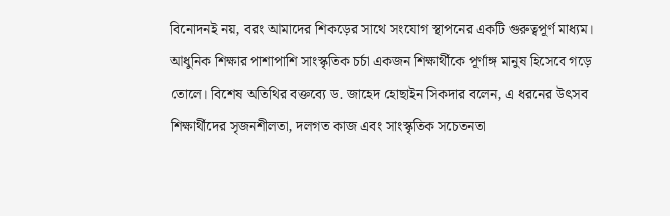বিনোদনই নয়, বরং আমাদের শিকড়ের সাথে সংযোগ স্থাপনের একটি গুরুত্বপূর্ণ মাধ্যম। আধুনিক শিক্ষার পাশাপাশি সাংস্কৃতিক চর্চা একজন শিক্ষার্থীকে পূর্ণাঙ্গ মানুষ হিসেবে গড়ে তোলে। বিশেষ অতিথির বক্তব্যে ড. জাহেদ হোছাইন সিকদার বলেন, এ ধরনের উৎসব শিক্ষার্থীদের সৃজনশীলতা, দলগত কাজ এবং সাংস্কৃতিক সচেতনতা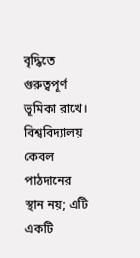বৃদ্ধিতে গুরুত্বপূর্ণ ভূমিকা রাখে। বিশ্ববিদ্যালয় কেবল পাঠদানের স্থান নয়; এটি একটি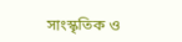সাংস্কৃতিক ও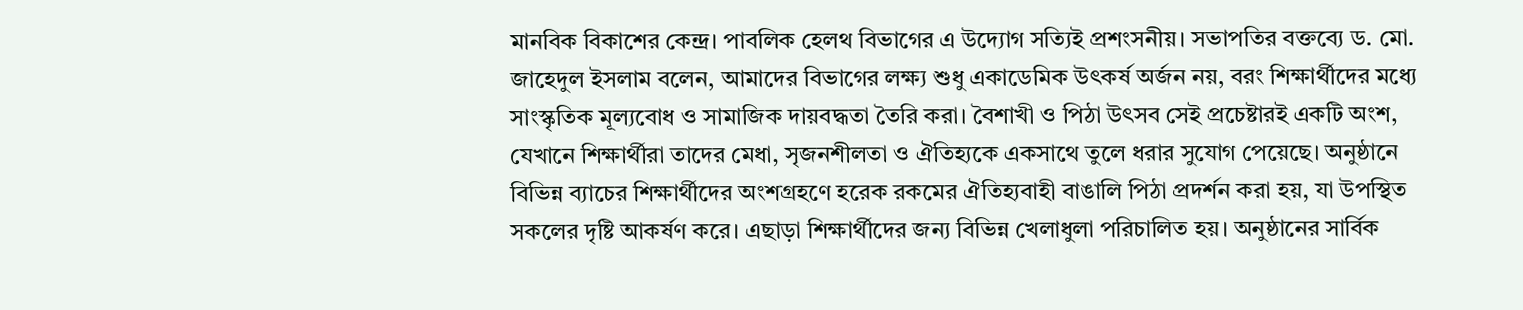মানবিক বিকাশের কেন্দ্র। পাবলিক হেলথ বিভাগের এ উদ্যোগ সত্যিই প্রশংসনীয়। সভাপতির বক্তব্যে ড. মো. জাহেদুল ইসলাম বলেন, আমাদের বিভাগের লক্ষ্য শুধু একাডেমিক উৎকর্ষ অর্জন নয়, বরং শিক্ষার্থীদের মধ্যে সাংস্কৃতিক মূল্যবোধ ও সামাজিক দায়বদ্ধতা তৈরি করা। বৈশাখী ও পিঠা উৎসব সেই প্রচেষ্টারই একটি অংশ, যেখানে শিক্ষার্থীরা তাদের মেধা, সৃজনশীলতা ও ঐতিহ্যকে একসাথে তুলে ধরার সুযোগ পেয়েছে। অনুষ্ঠানে বিভিন্ন ব্যাচের শিক্ষার্থীদের অংশগ্রহণে হরেক রকমের ঐতিহ্যবাহী বাঙালি পিঠা প্রদর্শন করা হয়, যা উপস্থিত সকলের দৃষ্টি আকর্ষণ করে। এছাড়া শিক্ষার্থীদের জন্য বিভিন্ন খেলাধুলা পরিচালিত হয়। অনুষ্ঠানের সার্বিক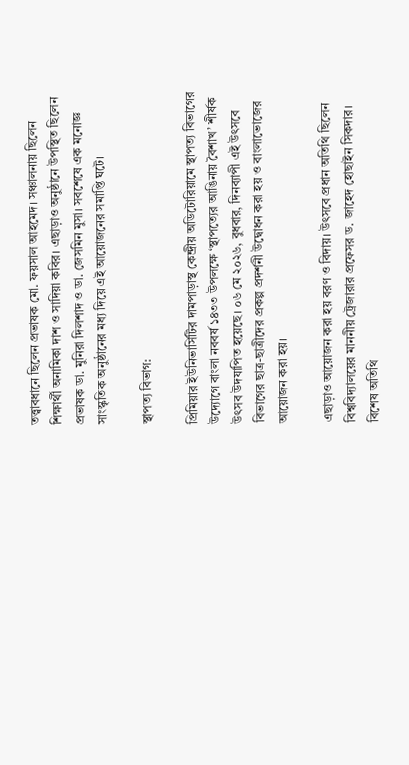তত্ত্বাবধানে ছিলেন প্রভাষক মো. ফয়সাল আহমেদ। সঞ্চালনায় ছিলেন শিক্ষার্থী অনামিকা দাশ ও সাদিয়া কবির। এছাড়াও অনুষ্ঠানে উপস্থিত ছিলেন প্রভাষক ডা. মুনিরা দিলশাদ ও ডা. জেসমিন মুসা। সবশেষে এক মনোজ্ঞ সাংস্কৃতিক অনুষ্ঠানের মধ্য দিয়ে এই আয়োজনের সমাপ্তি ঘটে।

স্থাপত্য বিভাগ:

প্রিমিয়ার ইউনিভার্সিটির দামপাড়াস্থ কেন্দ্রীয় অডিটোরিয়ামে স্থাপত্য বিভাগের উদ্যোগে বাংলা নববর্ষ ১৪৩৩ উপলক্ষে ‘স্থাপত্যের আঙিনায় বৈশাখ’ শীর্ষক উৎসব উদযাপিত হয়েছে। ০৬ মে ২০২৬, বুধবার, দিনব্যাপী এই উৎসবে বিভাগের ছাত্র-ছাত্রীদের প্রকল্প প্রদর্শনী উদ্বোধন করা হয় ও বাংলাভোজের আয়োজন করা হয়।

এছাড়াও আয়োজন করা হয় বরণ ও বিদায়। উৎসবে প্রধান অতিথি ছিলেন বিশ্ববিদ্যালয়ের মাননীয় ট্রেজারার প্রফেসর ড. জাহেদ হোছাইন সিকদার। বিশেষ অতিথি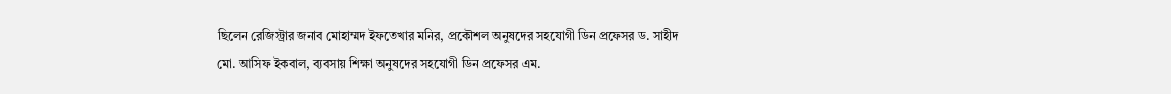ছিলেন রেজিস্ট্রার জনাব মোহাম্মদ ইফতেখার মনির, প্রকৌশল অনুষদের সহযোগী ডিন প্রফেসর ড. সাহীদ মো. আসিফ ইকবাল, ব্যবসায় শিক্ষা অনুষদের সহযোগী ডিন প্রফেসর এম.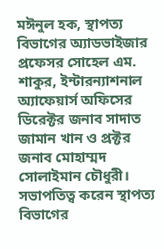মঈনুল হক, স্থাপত্য বিভাগের অ্যাডভাইজার প্রফেসর সোহেল এম. শাকুর, ইন্টারন্যাশনাল অ্যাফেয়ার্স অফিসের ডিরেক্টর জনাব সাদাত জামান খান ও প্রক্টর জনাব মোহাম্মদ সোলাইমান চৌধুরী। সভাপতিত্ব করেন স্থাপত্য বিভাগের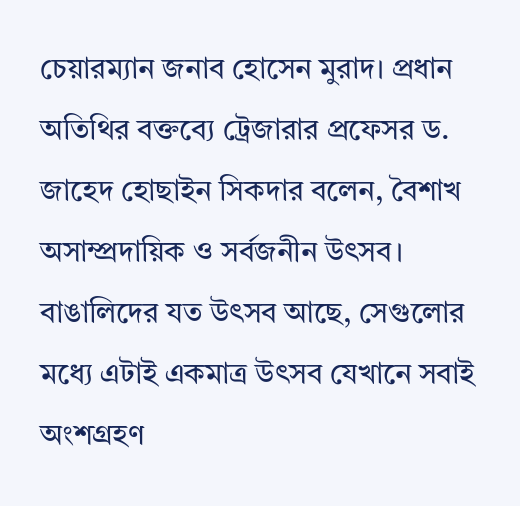চেয়ারম্যান জনাব হোসেন মুরাদ। প্রধান অতিথির বক্তব্যে ট্রেজারার প্রফেসর ড. জাহেদ হোছাইন সিকদার বলেন, বৈশাখ অসাম্প্রদায়িক ও সর্বজনীন উৎসব। বাঙালিদের যত উৎসব আছে, সেগুলোর মধ্যে এটাই একমাত্র উৎসব যেখানে সবাই অংশগ্রহণ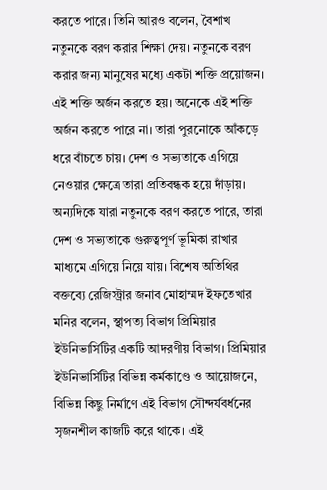করতে পারে। তিনি আরও বলেন, বৈশাখ নতুনকে বরণ করার শিক্ষা দেয়। নতুনকে বরণ করার জন্য মানুষের মধ্যে একটা শক্তি প্রয়োজন। এই শক্তি অর্জন করতে হয়। অনেকে এই শক্তি অর্জন করতে পারে না। তারা পুরনোকে আঁকড়ে ধরে বাঁচতে চায়। দেশ ও সভ্যতাকে এগিয়ে নেওয়ার ক্ষেত্রে তারা প্রতিবন্ধক হয়ে দাঁড়ায়। অন্যদিকে যারা নতুনকে বরণ করতে পারে, তারা দেশ ও সভ্যতাকে গুরুত্বপূর্ণ ভূমিকা রাখার মাধ্যমে এগিয়ে নিয়ে যায়। বিশেষ অতিথির বক্তব্যে রেজিস্ট্রার জনাব মোহাম্মদ ইফতেখার মনির বলেন, স্থাপত্য বিভাগ প্রিমিয়ার ইউনিভার্সিটির একটি আদরণীয় বিভাগ। প্রিমিয়ার ইউনিভার্সিটির বিভিন্ন কর্মকাণ্ডে ও আয়োজনে, বিভিন্ন কিছু নির্মাণে এই বিভাগ সৌন্দর্যবর্ধনের সৃজনশীল কাজটি করে থাকে। এই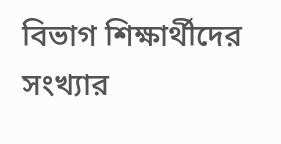বিভাগ শিক্ষার্থীদের সংখ্যার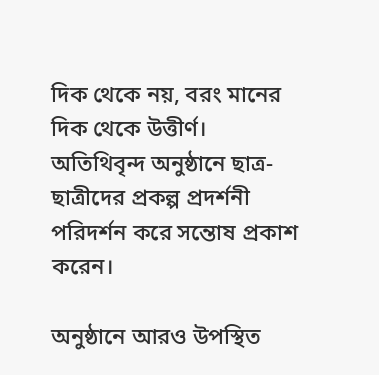দিক থেকে নয়, বরং মানের দিক থেকে উত্তীর্ণ। অতিথিবৃন্দ অনুষ্ঠানে ছাত্র-ছাত্রীদের প্রকল্প প্রদর্শনী পরিদর্শন করে সন্তোষ প্রকাশ করেন।

অনুষ্ঠানে আরও উপস্থিত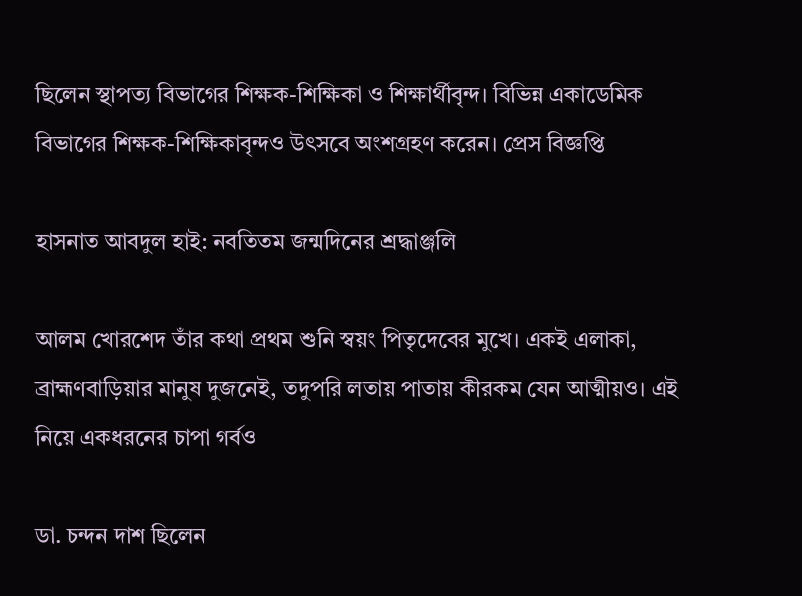ছিলেন স্থাপত্য বিভাগের শিক্ষক-শিক্ষিকা ও শিক্ষার্থীবৃন্দ। বিভিন্ন একাডেমিক বিভাগের শিক্ষক-শিক্ষিকাবৃন্দও উৎসবে অংশগ্রহণ করেন। প্রেস বিজ্ঞপ্তি

হাসনাত আবদুল হাই: নবতিতম জন্মদিনের শ্রদ্ধাঞ্জলি

আলম খোরশেদ তাঁর কথা প্রথম শুনি স্বয়ং পিতৃদেবের মুখে। একই এলাকা, ব্রাহ্মণবাড়িয়ার মানুষ দুজনেই, তদুপরি লতায় পাতায় কীরকম যেন আত্মীয়ও। এই নিয়ে একধরনের চাপা গর্বও

ডা. চন্দন দাশ ছিলেন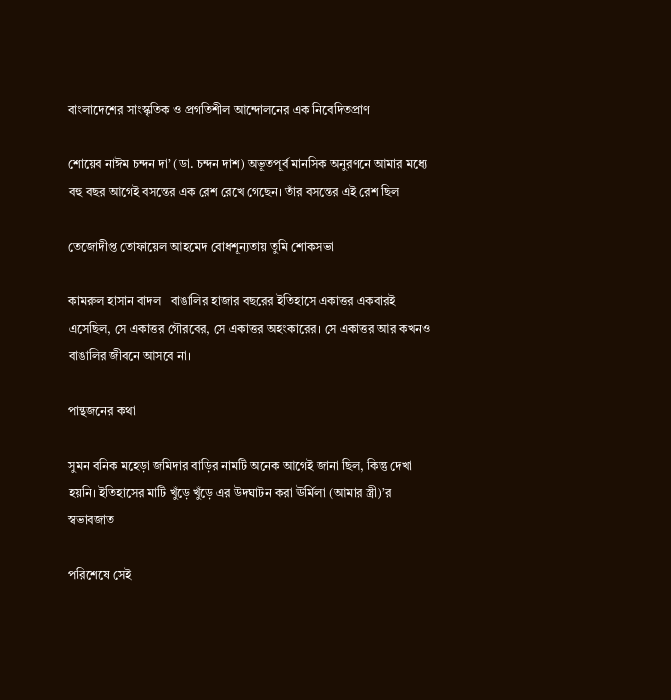বাংলাদেশের সাংস্কৃতিক ও প্রগতিশীল আন্দোলনের এক নিবেদিতপ্রাণ

শোয়েব নাঈম চন্দন দা’ (ডা. চন্দন দাশ) অভূতপূর্ব মানসিক অনুরণনে আমার মধ্যে বহু বছর আগেই বসন্তের এক রেশ রেখে গেছেন। তাঁর বসন্তের এই রেশ ছিল

তেজোদীপ্ত তোফায়েল আহমেদ বোধশূন্যতায় তুমি শোকসভা

কামরুল হাসান বাদল   বাঙালির হাজার বছরের ইতিহাসে একাত্তর একবারই এসেছিল, সে একাত্তর গৌরবের, সে একাত্তর অহংকারের। সে একাত্তর আর কখনও বাঙালির জীবনে আসবে না।

পান্থজনের কথা

সুমন বনিক মহেড়া জমিদার বাড়ির নামটি অনেক আগেই জানা ছিল, কিন্তু দেখা হয়নি। ইতিহাসের মাটি খুঁড়ে খুঁড়ে এর উদঘাটন করা ঊর্মিলা (আমার স্ত্রী)’র স্বভাবজাত

পরিশেষে সেই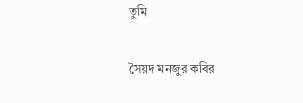তুমি

সৈয়দ মনজুর কবির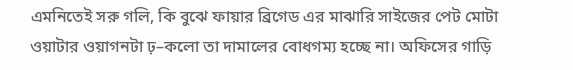এমনিতেই সরু গলি, কি বুঝে ফায়ার ব্রিগেড এর মাঝারি সাইজের পেট মোটা ওয়াটার ওয়াগনটা ঢ়–কলো তা দামালের বোধগম্য হচ্ছে না। অফিসের গাড়ি